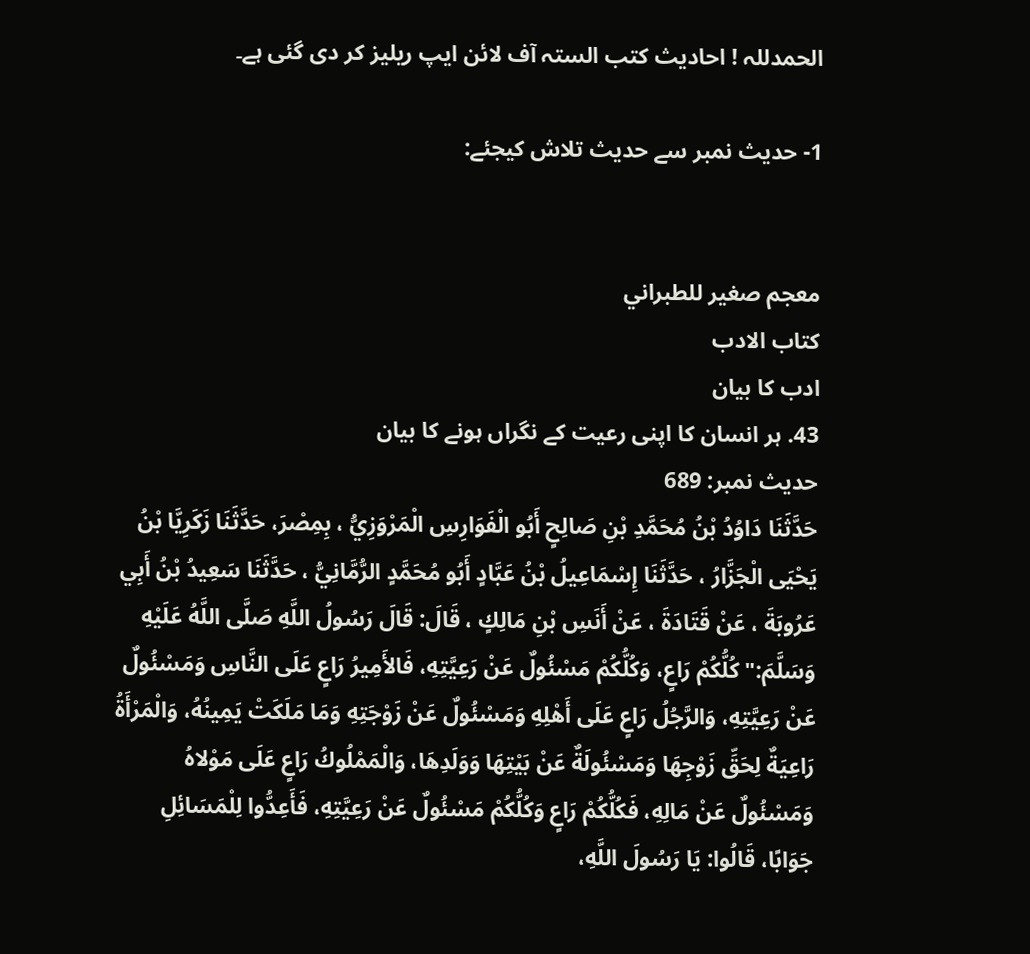الحمدللہ ! احادیث کتب الستہ آف لائن ایپ ریلیز کر دی گئی ہے۔

1- حدیث نمبر سے حدیث تلاش کیجئے:


معجم صغير للطبراني
کتاب الادب
ادب کا بیان
43. ہر انسان کا اپنی رعیت کے نگراں ہونے کا بیان
حدیث نمبر: 689
حَدَّثَنَا دَاوُدُ بْنُ مُحَمَّدِ بْنِ صَالِحٍ أَبُو الْفَوَارِسِ الْمَرْوَزِيُّ ، بِمِصْرَ، حَدَّثَنَا زَكَرِيَّا بْنُ يَحْيَى الْجَزَّارُ ، حَدَّثَنَا إِسْمَاعِيلُ بْنُ عَبَّادٍ أَبُو مُحَمَّدٍ الرُّمَّانِيُّ ، حَدَّثَنَا سَعِيدُ بْنُ أَبِي عَرُوبَةَ ، عَنْ قَتَادَةَ ، عَنْ أَنَسِ بْنِ مَالِكٍ ، قَالَ: قَالَ رَسُولُ اللَّهِ صَلَّى اللَّهُ عَلَيْهِ وَسَلَّمَ:"كُلُّكُمْ رَاعٍ، وَكُلُّكُمْ مَسْئُولٌ عَنْ رَعِيَّتِهِ، فَالأَمِيرُ رَاعٍ عَلَى النَّاسِ وَمَسْئُولٌ عَنْ رَعِيَّتِهِ، وَالرَّجُلُ رَاعٍ عَلَى أَهْلِهِ وَمَسْئُولٌ عَنْ زَوْجَتِهِ وَمَا مَلَكَتْ يَمِينُهُ، وَالْمَرْأَةُ رَاعِيَةٌ لِحَقِّ زَوْجِهَا وَمَسْئُولَةٌ عَنْ بَيْتِهَا وَوَلَدِهَا، وَالْمَمْلُوكُ رَاعٍ عَلَى مَوْلاهُ وَمَسْئُولٌ عَنْ مَالِهِ، فَكُلُّكُمْ رَاعٍ وَكُلُّكُمْ مَسْئُولٌ عَنْ رَعِيَّتِهِ، فَأَعِدُّوا لِلْمَسَائِلِ جَوَابًا، قَالُوا: يَا رَسُولَ اللَّهِ،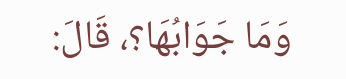وَمَا جَوَابُهَا؟، قَالَ: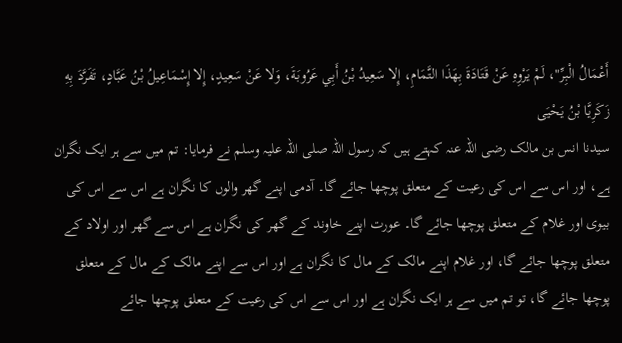أَعْمَالُ الْبِرِّ"، لَمْ يَرْوِهِ عَنْ قَتَادَةَ بِهَذَا التَّمَامِ، إِلا سَعِيدُ بْنُ أَبِي عَرُوبَةَ، وَلا عَنْ سَعِيدٍ، إِلا إِسْمَاعِيلُ بْنُ عَبَّادٍ، تَفَرَّدَ بِهِ زَكَرِيَّا بْنُ يَحْيَى
سیدنا انس بن مالک رضی اللہ عنہ کہتے ہیں کہ رسول اللہ صلی اللہ علیہ وسلم نے فرمایا: تم میں سے ہر ایک نگران ہے، اور اس سے اس کی رعیت کے متعلق پوچھا جائے گا۔ آدمی اپنے گھر والوں کا نگران ہے اس سے اس کی بیوی اور غلام کے متعلق پوچھا جائے گا۔ عورت اپنے خاوند کے گھر کی نگران ہے اس سے گھر اور اولاد کے متعلق پوچھا جائے گا، اور غلام اپنے مالک کے مال کا نگران ہے اور اس سے اپنے مالک کے مال کے متعلق پوچھا جائے گا، تو تم میں سے ہر ایک نگران ہے اور اس سے اس کی رعیت کے متعلق پوچھا جائے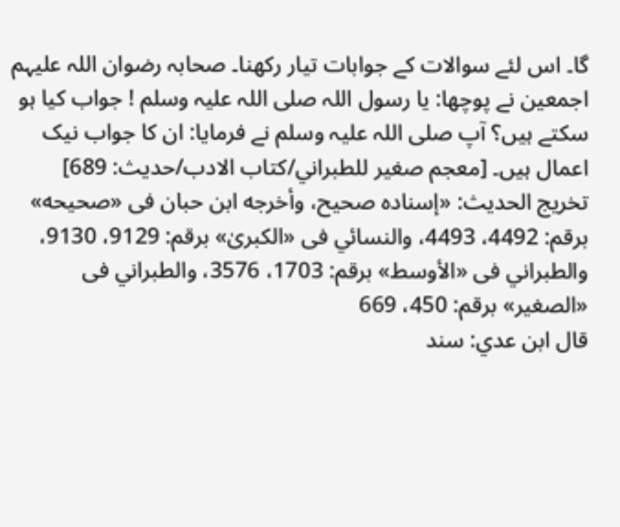گا۔ اس لئے سوالات کے جوابات تیار رکھنا۔ صحابہ رضوان اللہ علیہم اجمعین نے پوچھا: یا رسول اللہ صلی اللہ علیہ وسلم ! جواب کیا ہو سکتے ہیں؟ آپ صلی اللہ علیہ وسلم نے فرمایا: ان کا جواب نیک اعمال ہیں۔ [معجم صغير للطبراني/کتاب الادب/حدیث: 689]
تخریج الحدیث: «إسناده صحيح، وأخرجه ابن حبان فى «صحيحه» برقم: 4492، 4493، والنسائي فى «الكبریٰ» برقم: 9129، 9130، والطبراني فى «الأوسط» برقم: 1703، 3576، والطبراني فى «الصغير» برقم: 450، 669
قال ابن عدي: سند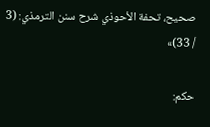صحيح، تحفة الأحوذي شرح سنن الترمذي: (3 / 33)»

حكم: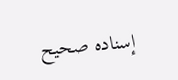إسناده صحيح